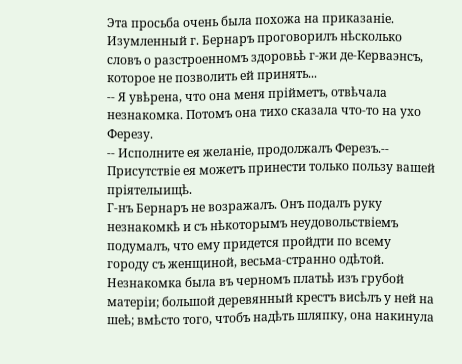Эта просьба очень была похожа на приказаніе. Изумленный г. Бернаръ проговорилъ нѣсколько словъ о разстроенномъ здоровьѣ г-жи де-Керваэнсъ, которое не позволить ей принять...
-- Я увѣрена, что она меня прійметъ, отвѣчала незнакомка. Потомъ она тихо сказала что-то на ухо Ферезу.
-- Исполните ея желаніе, продолжалъ Ферезъ.-- Присутствіе ея можетъ принести только пользу вашей пріятелыищѣ.
Г-нъ Бернаръ не возражалъ. Онъ подалъ руку незнакомкѣ и съ нѣкоторымъ неудовольствіемъ подумалъ, что ему придется пройдти по всему городу съ женщиной, весьма-странно одѣтой. Незнакомка была въ черномъ платьѣ изъ грубой матеріи; большой деревянный крестъ висѣлъ у ней на шеѣ; вмѣсто того, чтобъ надѣть шляпку, она накинула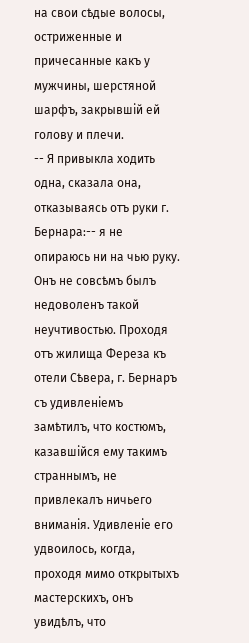на свои сѣдые волосы, остриженные и причесанные какъ у мужчины, шерстяной шарфъ, закрывшій ей голову и плечи.
-- Я привыкла ходить одна, сказала она, отказываясь отъ руки г. Бернара:-- я не опираюсь ни на чью руку.
Онъ не совсѣмъ былъ недоволенъ такой неучтивостью. Проходя отъ жилища Фереза къ отели Сѣвера, г. Бернаръ съ удивленіемъ замѣтилъ, что костюмъ, казавшійся ему такимъ страннымъ, не привлекалъ ничьего вниманія. Удивленіе его удвоилось, когда, проходя мимо открытыхъ мастерскихъ, онъ увидѣлъ, что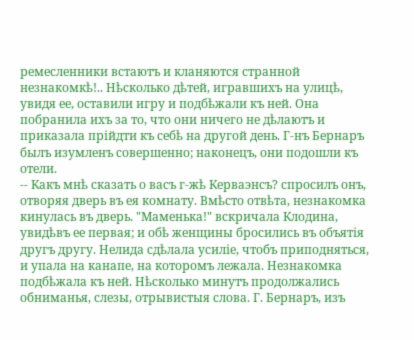ремесленники встаютъ и кланяются странной незнакомкѣ!.. Нѣсколько дѣтей, игравшихъ на улицѣ, увидя ее, оставили игру и подбѣжали къ ней. Она побранила ихъ за то, что они ничего не дѣлаютъ и приказала прійдти къ себѣ на другой день. Г-нъ Бернаръ былъ изумленъ совершенно; наконецъ, они подошли къ отели.
-- Какъ мнѣ сказать о васъ г-жѣ Керваэнсъ? спросилъ онъ, отворяя дверь въ ея комнату. Вмѣсто отвѣта, незнакомка кинулась въ дверь. "Маменька!" вскричала Клодина, увидѣвъ ее первая; и обѣ женщины бросились въ объятія другъ другу. Нелида сдѣлала усиліе, чтобъ приподняться, и упала на канапе, на которомъ лежала. Незнакомка подбѣжала къ ней. Нѣсколько минутъ продолжались обниманья, слезы, отрывистыя слова. Г. Бернаръ, изъ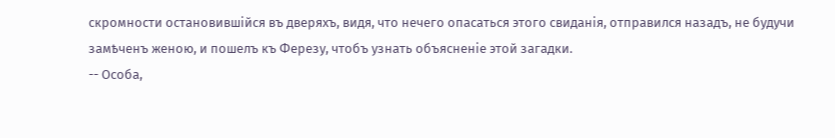скромности остановившійся въ дверяхъ, видя, что нечего опасаться этого свиданія, отправился назадъ, не будучи замѣченъ женою, и пошелъ къ Ферезу, чтобъ узнать объясненіе этой загадки.
-- Особа,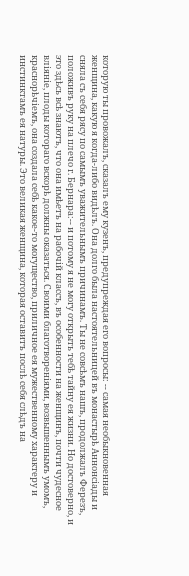которую ты провожалъ, сказалъ ему кузенъ, предупреждая его вопросы: -- самая необыкновенная женщина, какую я когда-либо видѣлъ. Она долго была настоятельницей въ монастырѣ Аннонсіады и сняла съ себя рясу по самымъ уважительнымъ причинамъ. Ты не совсѣмъ нашъ, продолжалъ Ферезъ, положивъ руку на плечо г. Бернара:-- и потому я не могу открыть тебѣ тайну ея жизни. Но достоверно, и это здѣсь всѣ знаютъ, что она имѣетъ на рабочій классъ, въ особенности на женщинъ, почти чудесное вліяніе, плоды котораго вскорѣ должны оказаться. Своими благотвореніями, возвышеннымъ умомъ, краснорѣчіемъ, она создала себѣ какое-то могущество, приличное ея мужественному характеру и инстинктамъ ея натуры. Это великая женщина, которая оставитъ послѣ себя слѣдъ на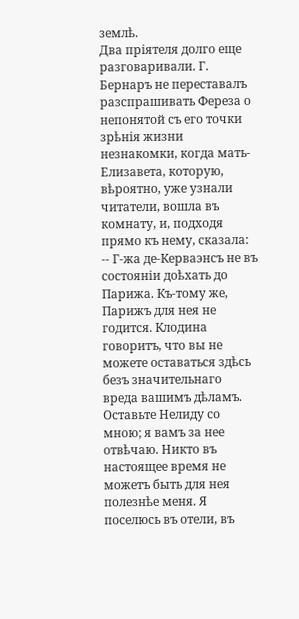землѣ.
Два пріятеля долго еще разговаривали. Г. Бернаръ не переставалъ разспрашивать Фереза о непонятой съ его точки зрѣнія жизни незнакомки, когда мать-Елизавета, которую, вѣроятно, уже узнали читатели, вошла въ комнату, и, подходя прямо къ нему, сказала:
-- Г-жа де-Керваэнсъ не въ состояніи доѣхать до Парижа. Къ-тому же, Парижъ для нея не годится. Клодина говоритъ, что вы не можете оставаться здѣсь безъ значительнаго вреда вашимъ дѣламъ. Оставьте Нелиду со мною; я вамъ за нее отвѣчаю. Никто въ настоящее время не можетъ быть для нея полезнѣе меня. Я поселюсь въ отели, въ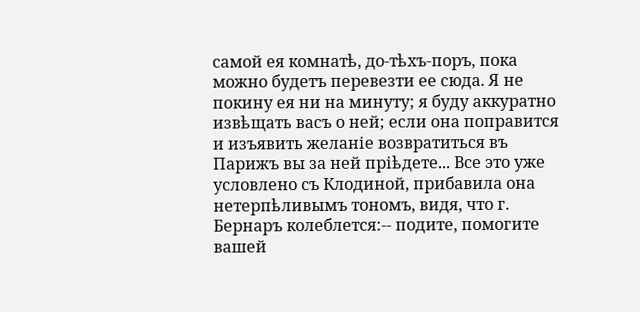самой ея комнатѣ, до-тѣхъ-поръ, пока можно будетъ перевезти ее сюда. Я не покину ея ни на минуту; я буду аккуратно извѣщать васъ о ней; если она поправится и изъявить желаніе возвратиться въ Парижъ вы за ней пріѣдете... Все это уже условлено съ Клодиной, прибавила она нетерпѣливымъ тономъ, видя, что г. Бернаръ колеблется:-- подите, помогите вашей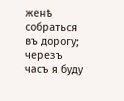женѣ собраться въ дорогу; черезъ часъ я буду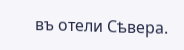въ отели Сѣвера.